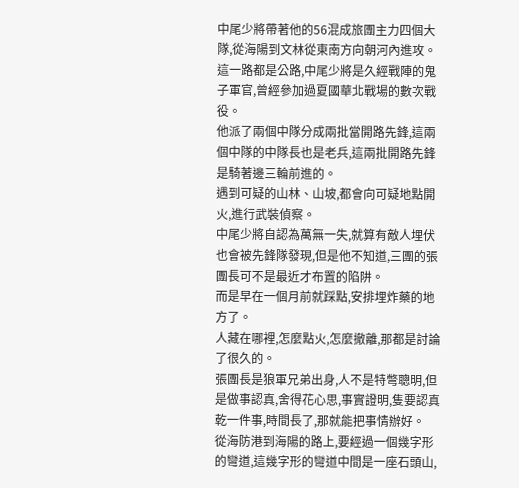中尾少將帶著他的56混成旅團主力四個大隊,從海陽到文林從東南方向朝河內進攻。
這一路都是公路,中尾少將是久經戰陣的鬼子軍官,曾經參加過夏國華北戰場的數次戰役。
他派了兩個中隊分成兩批當開路先鋒,這兩個中隊的中隊長也是老兵,這兩批開路先鋒是騎著邊三輪前進的。
遇到可疑的山林、山坡,都會向可疑地點開火,進行武裝偵察。
中尾少將自認為萬無一失,就算有敵人埋伏也會被先鋒隊發現,但是他不知道,三團的張團長可不是最近才布置的陷阱。
而是早在一個月前就踩點,安排埋炸藥的地方了。
人藏在哪裡,怎麼點火,怎麼撤離,那都是討論了很久的。
張團長是狼軍兄弟出身,人不是特彆聰明,但是做事認真,舍得花心思,事實證明,隻要認真乾一件事,時間長了,那就能把事情辦好。
從海防港到海陽的路上,要經過一個幾字形的彎道,這幾字形的彎道中間是一座石頭山,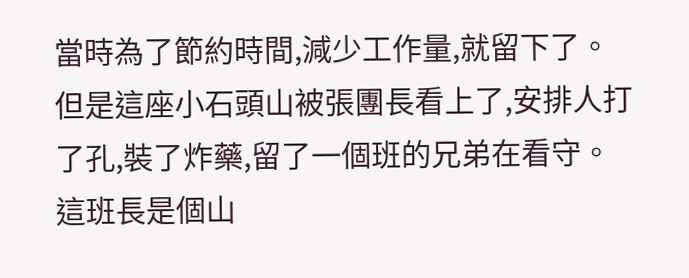當時為了節約時間,減少工作量,就留下了。
但是這座小石頭山被張團長看上了,安排人打了孔,裝了炸藥,留了一個班的兄弟在看守。
這班長是個山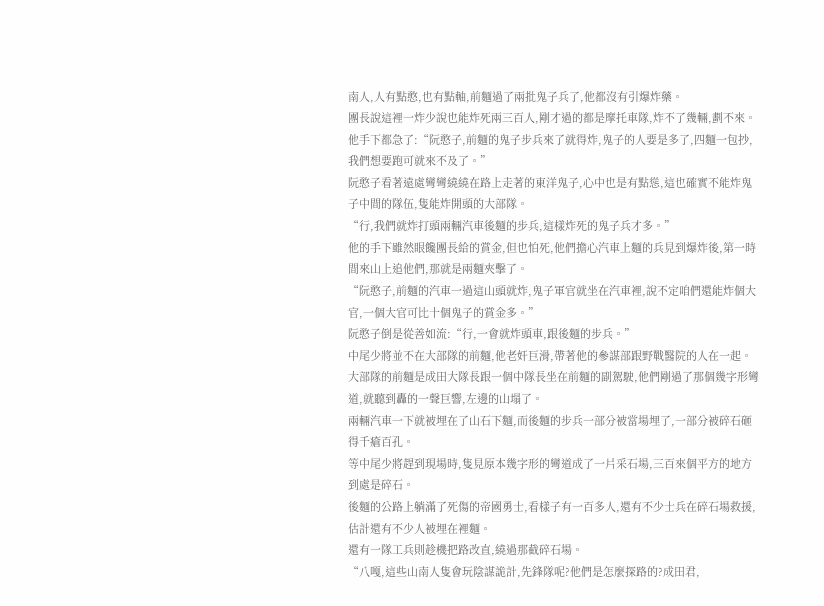南人,人有點憨,也有點軸,前麵過了兩批鬼子兵了,他都沒有引爆炸藥。
團長說這裡一炸少說也能炸死兩三百人,剛才過的都是摩托車隊,炸不了幾輛,劃不來。
他手下都急了:“阮憨子,前麵的鬼子步兵來了就得炸,鬼子的人要是多了,四麵一包抄,我們想要跑可就來不及了。”
阮憨子看著遠處彎彎繞繞在路上走著的東洋鬼子,心中也是有點慫,這也確實不能炸鬼子中間的隊伍,隻能炸開頭的大部隊。
“行,我們就炸打頭兩輛汽車後麵的步兵,這樣炸死的鬼子兵才多。”
他的手下雖然眼饞團長給的賞金,但也怕死,他們擔心汽車上麵的兵見到爆炸後,第一時間來山上追他們,那就是兩麵夾擊了。
“阮憨子,前麵的汽車一過這山頭就炸,鬼子軍官就坐在汽車裡,說不定咱們還能炸個大官,一個大官可比十個鬼子的賞金多。”
阮憨子倒是從善如流:“行,一會就炸頭車,跟後麵的步兵。”
中尾少將並不在大部隊的前麵,他老奸巨滑,帶著他的參謀部跟野戰醫院的人在一起。
大部隊的前麵是成田大隊長跟一個中隊長坐在前麵的副駕駛,他們剛過了那個幾字形彎道,就聽到轟的一聲巨響,左邊的山塌了。
兩輛汽車一下就被埋在了山石下麵,而後麵的步兵一部分被當場埋了,一部分被碎石砸得千瘡百孔。
等中尾少將趕到現場時,隻見原本幾字形的彎道成了一片采石場,三百來個平方的地方到處是碎石。
後麵的公路上躺滿了死傷的帝國勇士,看樣子有一百多人,還有不少士兵在碎石場救援,估計還有不少人被埋在裡麵。
還有一隊工兵則趁機把路改直,繞過那截碎石場。
“八嘎,這些山南人隻會玩陰謀詭計,先鋒隊呢?他們是怎麼探路的?成田君,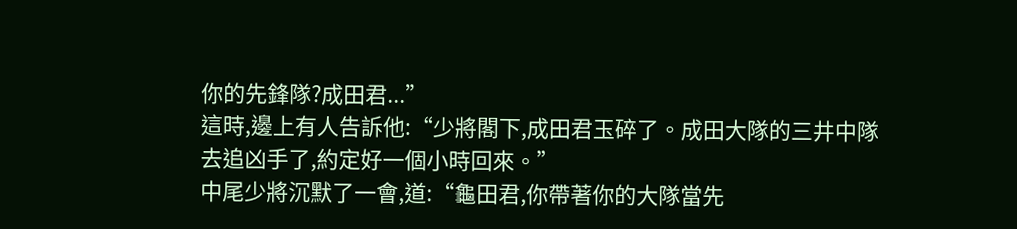你的先鋒隊?成田君...”
這時,邊上有人告訴他:“少將閣下,成田君玉碎了。成田大隊的三井中隊去追凶手了,約定好一個小時回來。”
中尾少將沉默了一會,道:“龜田君,你帶著你的大隊當先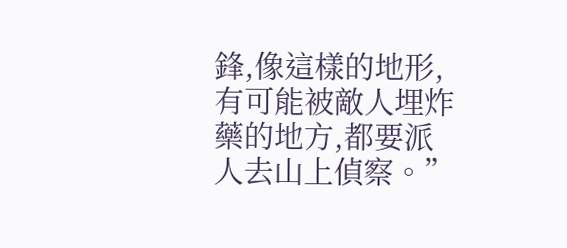鋒,像這樣的地形,有可能被敵人埋炸藥的地方,都要派人去山上偵察。”